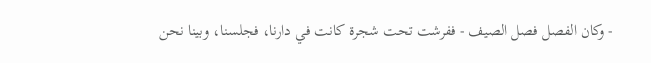- وكان الفصل فصل الصيف - ففرشت تحت شجرة كانت في دارنا، فجلسنا، وبينا نحن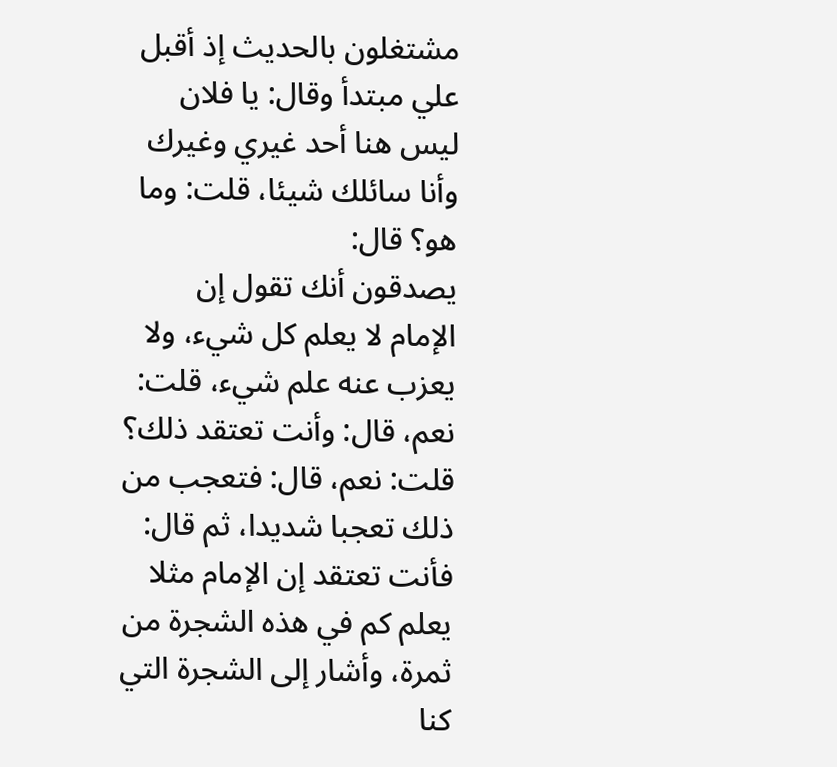مشتغلون بالحديث إذ أقبل علي مبتدأ وقال: يا فلان ليس هنا أحد غيري وغيرك وأنا سائلك شيئا، قلت: وما هو؟ قال:
يصدقون أنك تقول إن الإمام لا يعلم كل شيء، ولا يعزب عنه علم شيء، قلت: نعم، قال: وأنت تعتقد ذلك؟ قلت: نعم، قال: فتعجب من ذلك تعجبا شديدا، ثم قال: فأنت تعتقد إن الإمام مثلا يعلم كم في هذه الشجرة من ثمرة، وأشار إلى الشجرة التي كنا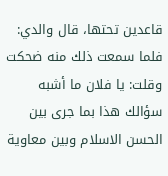قاعدين تحتها، قال والدي: فلما سمعت ذلك منه ضحكت وقلت: يا فلان ما أشبه سؤالك هذا بما جرى بين الحسن الاسلام وبين معاوية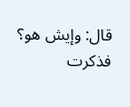قال: وإيش هو؟
فذكرت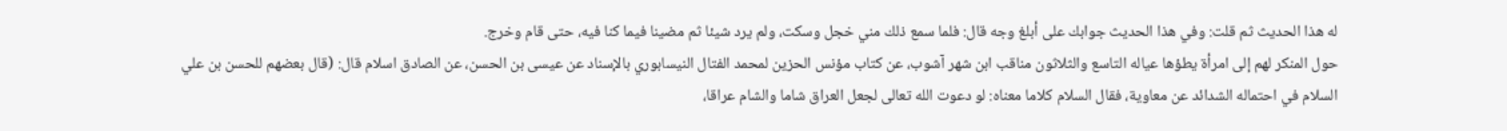له هذا الحديث ثم قلت: وفي هذا الحديث جوابك على أبلغ وجه قال: فلما سمع ذلك مني خجل وسكت، ولم يرد شيئا ثم مضينا فيما كنا فيه، حتى قام وخرج.
حول المنكر لهم إلى امرأة يطؤها عياله التاسع والثلاثون مناقب ابن شهر آشوب، عن كتاب مؤنس الحزين لمحمد الفتال النيسابوري بالإسناد عن عيسى بن الحسن، عن الصادق اسلام قال: (قال بعضهم للحسن بن علي السلام في احتماله الشدائد عن معاوية، فقال السلام كلاما معناه: لو دعوت الله تعالى لجعل العراق شاما والشام عراقا،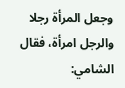وجعل المرأة رجلا والرجل امرأة، فقال الشامي: